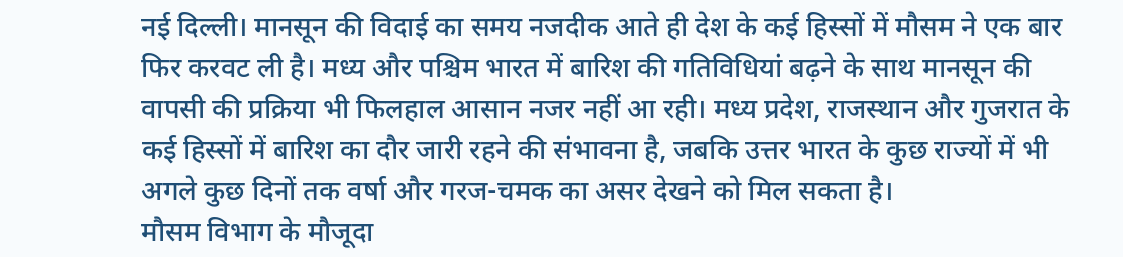नई दिल्ली। मानसून की विदाई का समय नजदीक आते ही देश के कई हिस्सों में मौसम ने एक बार फिर करवट ली है। मध्य और पश्चिम भारत में बारिश की गतिविधियां बढ़ने के साथ मानसून की वापसी की प्रक्रिया भी फिलहाल आसान नजर नहीं आ रही। मध्य प्रदेश, राजस्थान और गुजरात के कई हिस्सों में बारिश का दौर जारी रहने की संभावना है, जबकि उत्तर भारत के कुछ राज्यों में भी अगले कुछ दिनों तक वर्षा और गरज-चमक का असर देखने को मिल सकता है।
मौसम विभाग के मौजूदा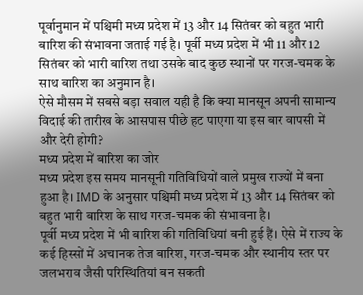पूर्वानुमान में पश्चिमी मध्य प्रदेश में 13 और 14 सितंबर को बहुत भारी बारिश की संभावना जताई गई है। पूर्वी मध्य प्रदेश में भी 11 और 12 सितंबर को भारी बारिश तथा उसके बाद कुछ स्थानों पर गरज-चमक के साथ बारिश का अनुमान है।
ऐसे मौसम में सबसे बड़ा सवाल यही है कि क्या मानसून अपनी सामान्य विदाई की तारीख के आसपास पीछे हट पाएगा या इस बार वापसी में और देरी होगी?
मध्य प्रदेश में बारिश का जोर
मध्य प्रदेश इस समय मानसूनी गतिविधियों वाले प्रमुख राज्यों में बना हुआ है। IMD के अनुसार पश्चिमी मध्य प्रदेश में 13 और 14 सितंबर को बहुत भारी बारिश के साथ गरज-चमक की संभावना है।
पूर्वी मध्य प्रदेश में भी बारिश की गतिविधियां बनी हुई हैं। ऐसे में राज्य के कई हिस्सों में अचानक तेज बारिश, गरज-चमक और स्थानीय स्तर पर जलभराव जैसी परिस्थितियां बन सकती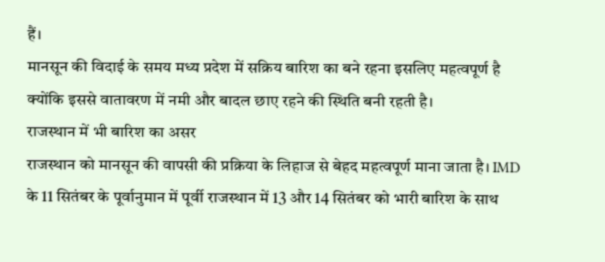हैं।
मानसून की विदाई के समय मध्य प्रदेश में सक्रिय बारिश का बने रहना इसलिए महत्वपूर्ण है क्योंकि इससे वातावरण में नमी और बादल छाए रहने की स्थिति बनी रहती है।
राजस्थान में भी बारिश का असर
राजस्थान को मानसून की वापसी की प्रक्रिया के लिहाज से बेहद महत्वपूर्ण माना जाता है। IMD के 11 सितंबर के पूर्वानुमान में पूर्वी राजस्थान में 13 और 14 सितंबर को भारी बारिश के साथ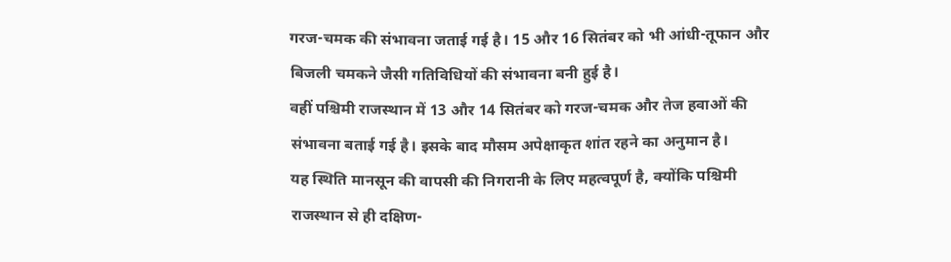गरज-चमक की संभावना जताई गई है। 15 और 16 सितंबर को भी आंधी-तूफान और बिजली चमकने जैसी गतिविधियों की संभावना बनी हुई है।
वहीं पश्चिमी राजस्थान में 13 और 14 सितंबर को गरज-चमक और तेज हवाओं की संभावना बताई गई है। इसके बाद मौसम अपेक्षाकृत शांत रहने का अनुमान है।
यह स्थिति मानसून की वापसी की निगरानी के लिए महत्वपूर्ण है, क्योंकि पश्चिमी राजस्थान से ही दक्षिण-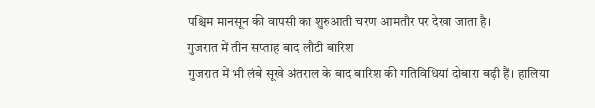पश्चिम मानसून की वापसी का शुरुआती चरण आमतौर पर देखा जाता है।
गुजरात में तीन सप्ताह बाद लौटी बारिश
गुजरात में भी लंबे सूखे अंतराल के बाद बारिश की गतिविधियां दोबारा बढ़ी हैं। हालिया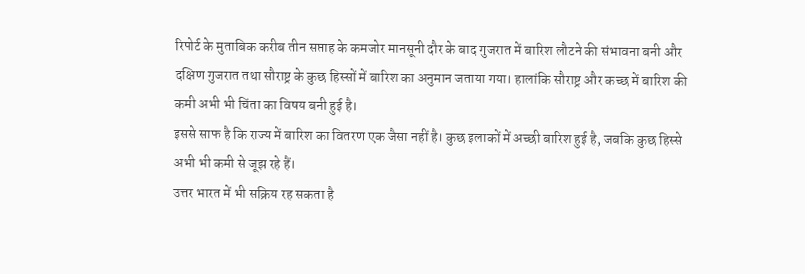रिपोर्ट के मुताबिक करीब तीन सप्ताह के कमजोर मानसूनी दौर के बाद गुजरात में बारिश लौटने की संभावना बनी और दक्षिण गुजरात तथा सौराष्ट्र के कुछ हिस्सों में बारिश का अनुमान जताया गया। हालांकि सौराष्ट्र और कच्छ में बारिश की कमी अभी भी चिंता का विषय बनी हुई है।
इससे साफ है कि राज्य में बारिश का वितरण एक जैसा नहीं है। कुछ इलाकों में अच्छी बारिश हुई है, जबकि कुछ हिस्से अभी भी कमी से जूझ रहे हैं।
उत्तर भारत में भी सक्रिय रह सकता है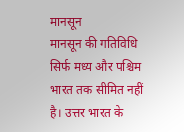मानसून
मानसून की गतिविधि सिर्फ मध्य और पश्चिम भारत तक सीमित नहीं है। उत्तर भारत के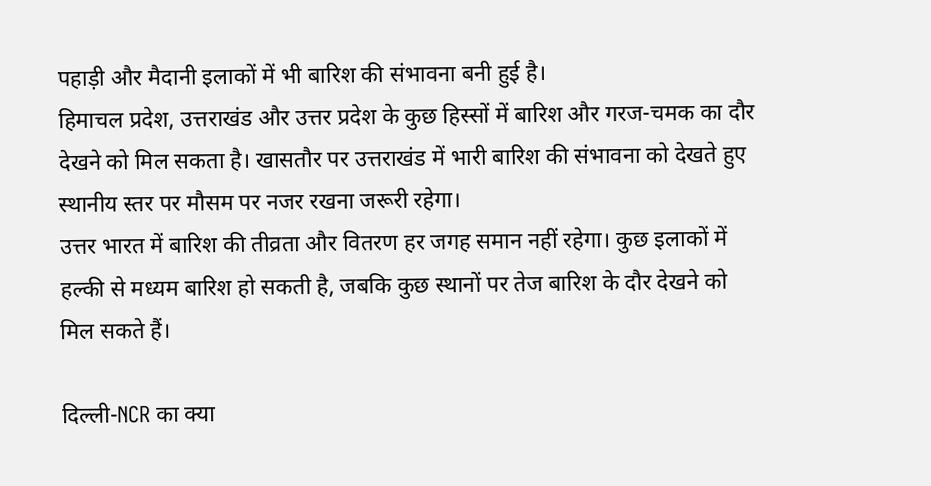पहाड़ी और मैदानी इलाकों में भी बारिश की संभावना बनी हुई है।
हिमाचल प्रदेश, उत्तराखंड और उत्तर प्रदेश के कुछ हिस्सों में बारिश और गरज-चमक का दौर देखने को मिल सकता है। खासतौर पर उत्तराखंड में भारी बारिश की संभावना को देखते हुए स्थानीय स्तर पर मौसम पर नजर रखना जरूरी रहेगा।
उत्तर भारत में बारिश की तीव्रता और वितरण हर जगह समान नहीं रहेगा। कुछ इलाकों में हल्की से मध्यम बारिश हो सकती है, जबकि कुछ स्थानों पर तेज बारिश के दौर देखने को मिल सकते हैं।

दिल्ली-NCR का क्या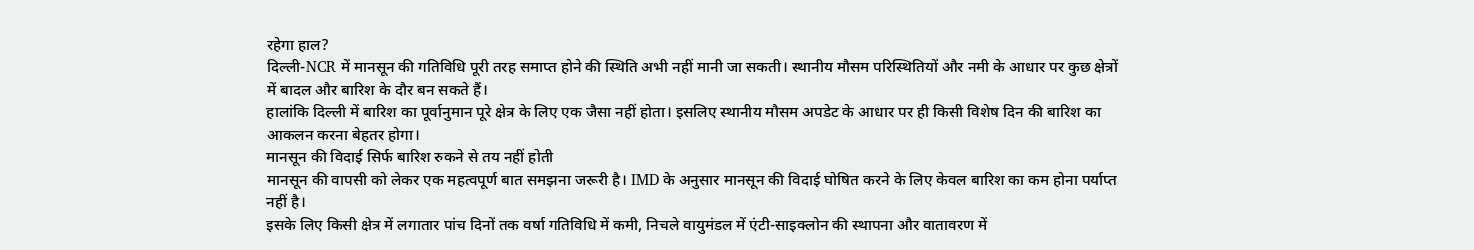रहेगा हाल?
दिल्ली-NCR में मानसून की गतिविधि पूरी तरह समाप्त होने की स्थिति अभी नहीं मानी जा सकती। स्थानीय मौसम परिस्थितियों और नमी के आधार पर कुछ क्षेत्रों में बादल और बारिश के दौर बन सकते हैं।
हालांकि दिल्ली में बारिश का पूर्वानुमान पूरे क्षेत्र के लिए एक जैसा नहीं होता। इसलिए स्थानीय मौसम अपडेट के आधार पर ही किसी विशेष दिन की बारिश का आकलन करना बेहतर होगा।
मानसून की विदाई सिर्फ बारिश रुकने से तय नहीं होती
मानसून की वापसी को लेकर एक महत्वपूर्ण बात समझना जरूरी है। IMD के अनुसार मानसून की विदाई घोषित करने के लिए केवल बारिश का कम होना पर्याप्त नहीं है।
इसके लिए किसी क्षेत्र में लगातार पांच दिनों तक वर्षा गतिविधि में कमी, निचले वायुमंडल में एंटी-साइक्लोन की स्थापना और वातावरण में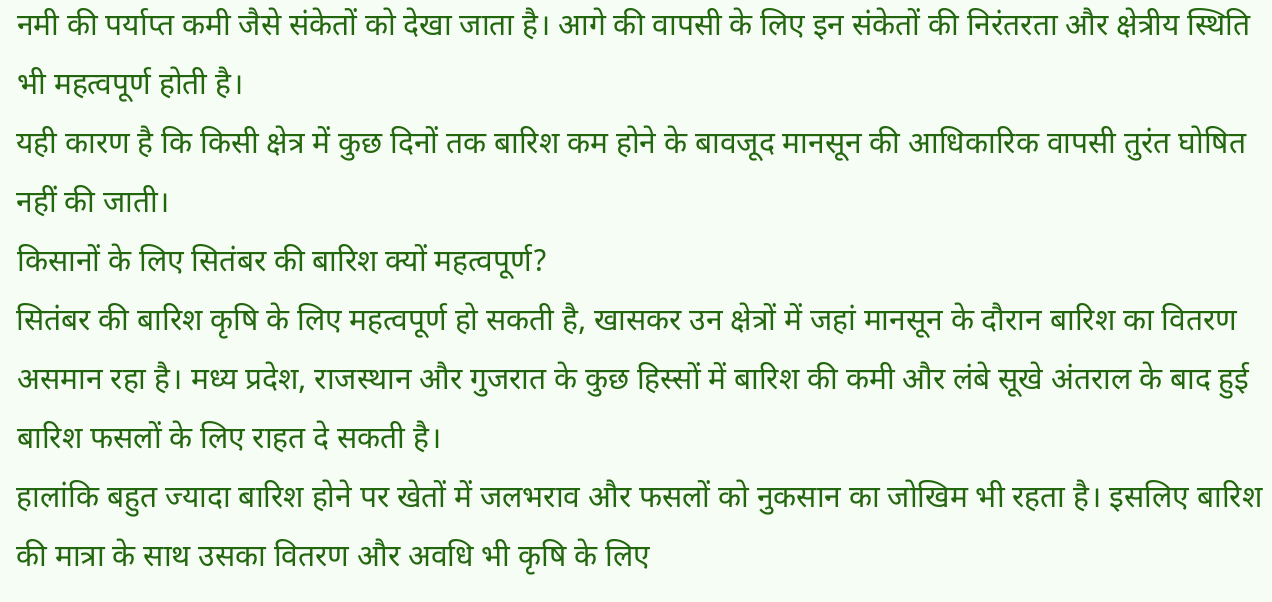नमी की पर्याप्त कमी जैसे संकेतों को देखा जाता है। आगे की वापसी के लिए इन संकेतों की निरंतरता और क्षेत्रीय स्थिति भी महत्वपूर्ण होती है।
यही कारण है कि किसी क्षेत्र में कुछ दिनों तक बारिश कम होने के बावजूद मानसून की आधिकारिक वापसी तुरंत घोषित नहीं की जाती।
किसानों के लिए सितंबर की बारिश क्यों महत्वपूर्ण?
सितंबर की बारिश कृषि के लिए महत्वपूर्ण हो सकती है, खासकर उन क्षेत्रों में जहां मानसून के दौरान बारिश का वितरण असमान रहा है। मध्य प्रदेश, राजस्थान और गुजरात के कुछ हिस्सों में बारिश की कमी और लंबे सूखे अंतराल के बाद हुई बारिश फसलों के लिए राहत दे सकती है।
हालांकि बहुत ज्यादा बारिश होने पर खेतों में जलभराव और फसलों को नुकसान का जोखिम भी रहता है। इसलिए बारिश की मात्रा के साथ उसका वितरण और अवधि भी कृषि के लिए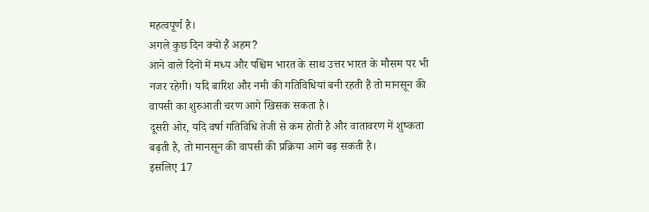महत्वपूर्ण है।
अगले कुछ दिन क्यों हैं अहम?
आने वाले दिनों में मध्य और पश्चिम भारत के साथ उत्तर भारत के मौसम पर भी नजर रहेगी। यदि बारिश और नमी की गतिविधियां बनी रहती हैं तो मानसून की वापसी का शुरुआती चरण आगे खिसक सकता है।
दूसरी ओर, यदि वर्षा गतिविधि तेजी से कम होती है और वातावरण में शुष्कता बढ़ती है, तो मानसून की वापसी की प्रक्रिया आगे बढ़ सकती है।
इसलिए 17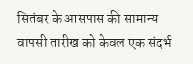सितंबर के आसपास की सामान्य वापसी तारीख को केवल एक संदर्भ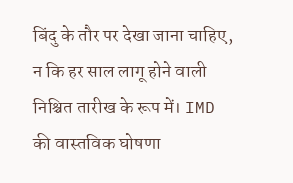बिंदु के तौर पर देखा जाना चाहिए, न कि हर साल लागू होने वाली निश्चित तारीख के रूप में। IMD की वास्तविक घोषणा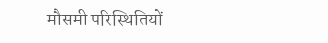मौसमी परिस्थितियों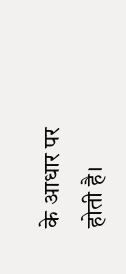के आधार पर होती है।